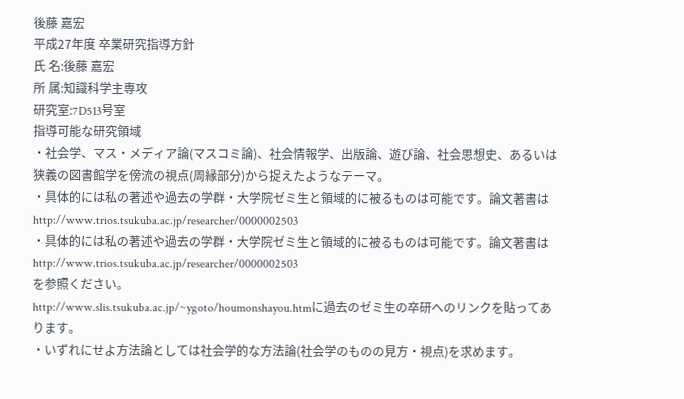後藤 嘉宏
平成27年度 卒業研究指導方針
氏 名:後藤 嘉宏
所 属:知識科学主専攻
研究室:7D513号室
指導可能な研究領域
・社会学、マス・メディア論(マスコミ論)、社会情報学、出版論、遊び論、社会思想史、あるいは狭義の図書館学を傍流の視点(周縁部分)から捉えたようなテーマ。
・具体的には私の著述や過去の学群・大学院ゼミ生と領域的に被るものは可能です。論文著書はhttp://www.trios.tsukuba.ac.jp/researcher/0000002503
・具体的には私の著述や過去の学群・大学院ゼミ生と領域的に被るものは可能です。論文著書はhttp://www.trios.tsukuba.ac.jp/researcher/0000002503
を参照ください。
http://www.slis.tsukuba.ac.jp/~ygoto/houmonshayou.htmに過去のゼミ生の卒研へのリンクを貼ってあります。
・いずれにせよ方法論としては社会学的な方法論(社会学のものの見方・視点)を求めます。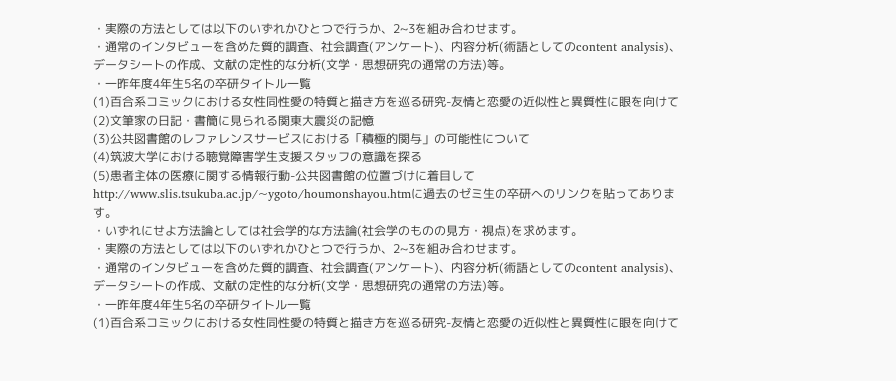・実際の方法としては以下のいずれかひとつで行うか、2~3を組み合わせます。
・通常のインタビューを含めた質的調査、社会調査(アンケート)、内容分析(術語としてのcontent analysis)、データシートの作成、文献の定性的な分析(文学・思想研究の通常の方法)等。
・一昨年度4年生5名の卒研タイトル一覧
(1)百合系コミックにおける女性同性愛の特質と描き方を巡る研究-友情と恋愛の近似性と異質性に眼を向けて
(2)文筆家の日記・書簡に見られる関東大震災の記憶
(3)公共図書館のレファレンスサービスにおける「積極的関与」の可能性について
(4)筑波大学における聴覚障害学生支援スタッフの意識を探る
(5)患者主体の医療に関する情報行動-公共図書館の位置づけに着目して
http://www.slis.tsukuba.ac.jp/~ygoto/houmonshayou.htmに過去のゼミ生の卒研へのリンクを貼ってあります。
・いずれにせよ方法論としては社会学的な方法論(社会学のものの見方・視点)を求めます。
・実際の方法としては以下のいずれかひとつで行うか、2~3を組み合わせます。
・通常のインタビューを含めた質的調査、社会調査(アンケート)、内容分析(術語としてのcontent analysis)、データシートの作成、文献の定性的な分析(文学・思想研究の通常の方法)等。
・一昨年度4年生5名の卒研タイトル一覧
(1)百合系コミックにおける女性同性愛の特質と描き方を巡る研究-友情と恋愛の近似性と異質性に眼を向けて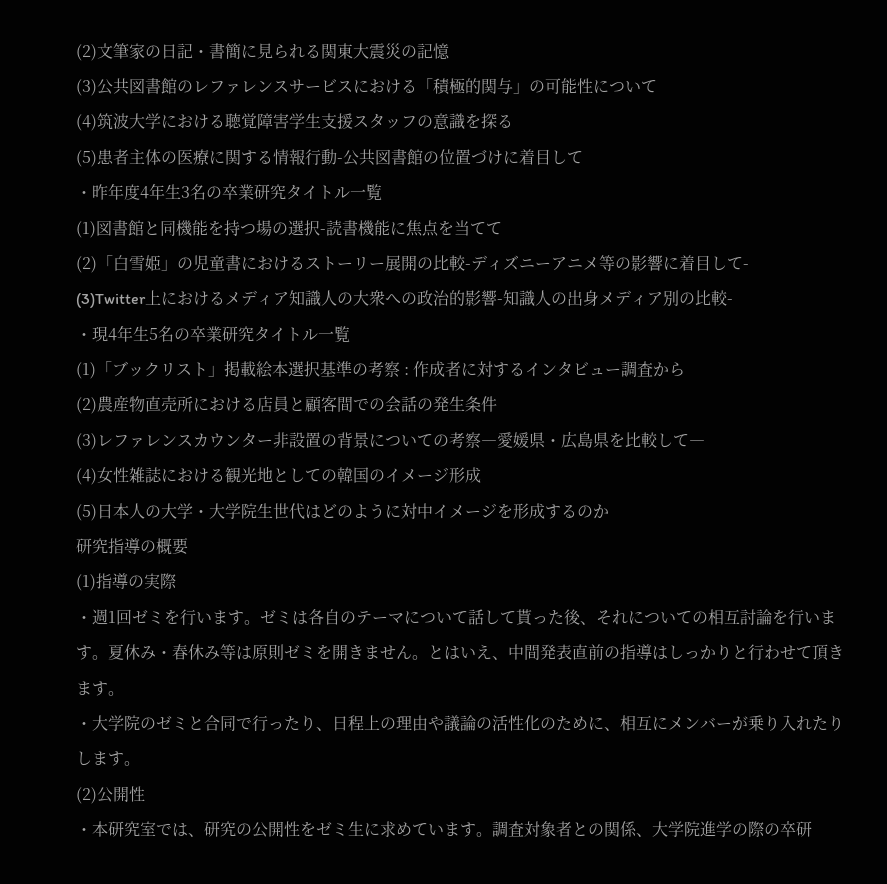(2)文筆家の日記・書簡に見られる関東大震災の記憶
(3)公共図書館のレファレンスサービスにおける「積極的関与」の可能性について
(4)筑波大学における聴覚障害学生支援スタッフの意識を探る
(5)患者主体の医療に関する情報行動-公共図書館の位置づけに着目して
・昨年度4年生3名の卒業研究タイトル一覧
(1)図書館と同機能を持つ場の選択-読書機能に焦点を当てて
(2)「白雪姫」の児童書におけるストーリー展開の比較-ディズニーアニメ等の影響に着目して-
(3)Twitter上におけるメディア知識人の大衆への政治的影響-知識人の出身メディア別の比較-
・現4年生5名の卒業研究タイトル一覧
(1)「ブックリスト」掲載絵本選択基準の考察 : 作成者に対するインタビュー調査から
(2)農産物直売所における店員と顧客間での会話の発生条件
(3)レファレンスカウンター非設置の背景についての考察―愛媛県・広島県を比較して―
(4)女性雑誌における観光地としての韓国のイメージ形成
(5)日本人の大学・大学院生世代はどのように対中イメージを形成するのか
研究指導の概要
(1)指導の実際
・週1回ゼミを行います。ゼミは各自のテーマについて話して貰った後、それについての相互討論を行います。夏休み・春休み等は原則ゼミを開きません。とはいえ、中間発表直前の指導はしっかりと行わせて頂きます。
・大学院のゼミと合同で行ったり、日程上の理由や議論の活性化のために、相互にメンバーが乗り入れたりします。
(2)公開性
・本研究室では、研究の公開性をゼミ生に求めています。調査対象者との関係、大学院進学の際の卒研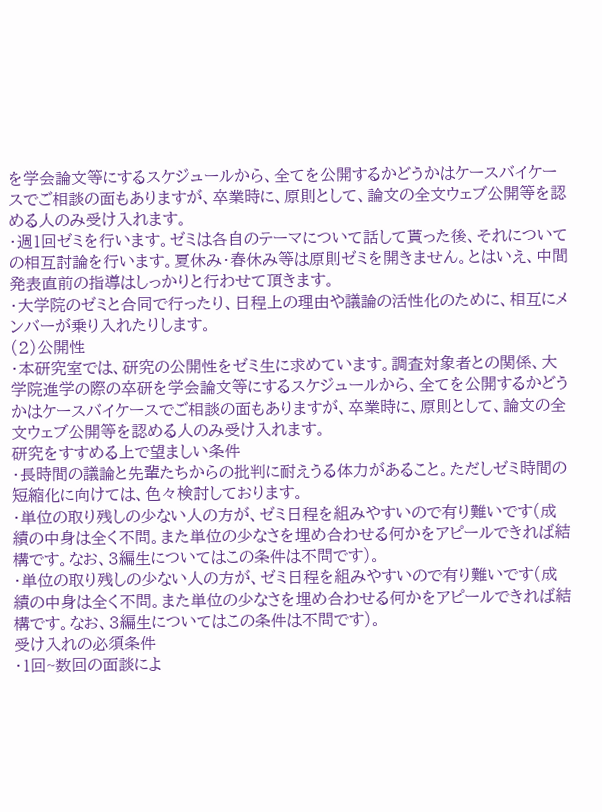を学会論文等にするスケジュールから、全てを公開するかどうかはケースバイケースでご相談の面もありますが、卒業時に、原則として、論文の全文ウェブ公開等を認める人のみ受け入れます。
・週1回ゼミを行います。ゼミは各自のテーマについて話して貰った後、それについての相互討論を行います。夏休み・春休み等は原則ゼミを開きません。とはいえ、中間発表直前の指導はしっかりと行わせて頂きます。
・大学院のゼミと合同で行ったり、日程上の理由や議論の活性化のために、相互にメンバーが乗り入れたりします。
(2)公開性
・本研究室では、研究の公開性をゼミ生に求めています。調査対象者との関係、大学院進学の際の卒研を学会論文等にするスケジュールから、全てを公開するかどうかはケースバイケースでご相談の面もありますが、卒業時に、原則として、論文の全文ウェブ公開等を認める人のみ受け入れます。
研究をすすめる上で望ましい条件
・長時間の議論と先輩たちからの批判に耐えうる体力があること。ただしゼミ時間の短縮化に向けては、色々検討しております。
・単位の取り残しの少ない人の方が、ゼミ日程を組みやすいので有り難いです(成績の中身は全く不問。また単位の少なさを埋め合わせる何かをアピールできれば結構です。なお、3編生についてはこの条件は不問です)。
・単位の取り残しの少ない人の方が、ゼミ日程を組みやすいので有り難いです(成績の中身は全く不問。また単位の少なさを埋め合わせる何かをアピールできれば結構です。なお、3編生についてはこの条件は不問です)。
受け入れの必須条件
・1回~数回の面談によ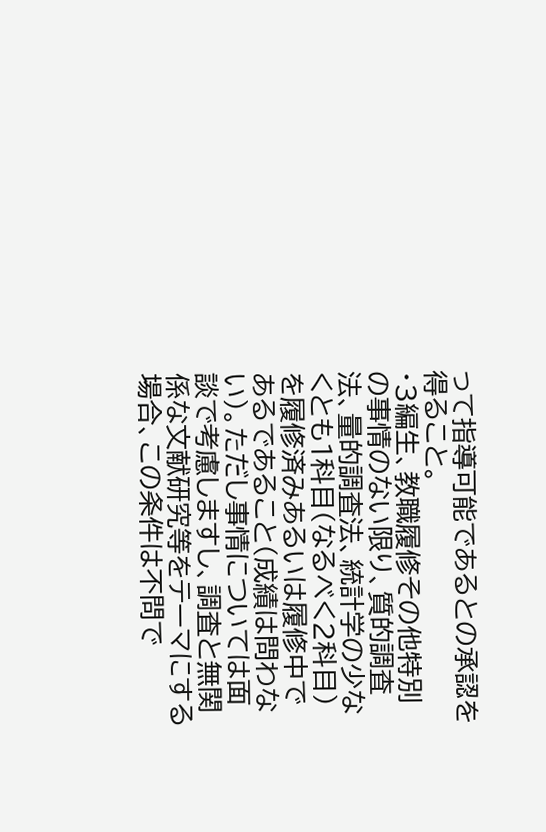って指導可能であるとの承認を得ること。
・3編生、教職履修その他特別の事情のない限り、質的調査法、量的調査法、統計学の少なくとも1科目(なるべく2科目)を履修済みあるいは履修中であるであること(成績は問わない)。ただし事情については面談で考慮しますし、調査と無関係な文献研究等をテーマにする場合、この条件は不問で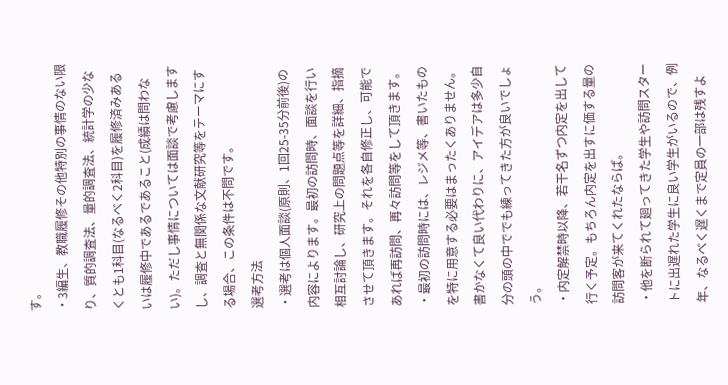す。
・3編生、教職履修その他特別の事情のない限り、質的調査法、量的調査法、統計学の少なくとも1科目(なるべく2科目)を履修済みあるいは履修中であるであること(成績は問わない)。ただし事情については面談で考慮しますし、調査と無関係な文献研究等をテーマにする場合、この条件は不問です。
選考方法
・選考は個人面談(原則、1回25-35分前後)の内容によります。最初の訪問時、面談を行い相互討論し、研究上の問題点等を詳細、指摘させて頂きます。それを各自修正し、可能であれば再訪問、再々訪問等をして頂きます。
・最初の訪問時には、レジメ等、書いたものを特に用意する必要はまったくありません。書かなくて良い代わりに、アイデアは多少自分の頭の中ででも練ってきた方が良いでしょう。
・内定解禁時以降、若干名ずつ内定を出して行く予定。もちろん内定を出すに価する量の訪問客が来てくれたならば。
・他を断られて廻ってきた学生や訪問スタートに出遅れた学生に良い学生がいるので、例年、なるべく遅くまで定員の一部は残すよ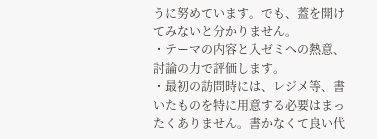うに努めています。でも、蓋を開けてみないと分かりません。
・テーマの内容と入ゼミへの熱意、討論の力で評価します。
・最初の訪問時には、レジメ等、書いたものを特に用意する必要はまったくありません。書かなくて良い代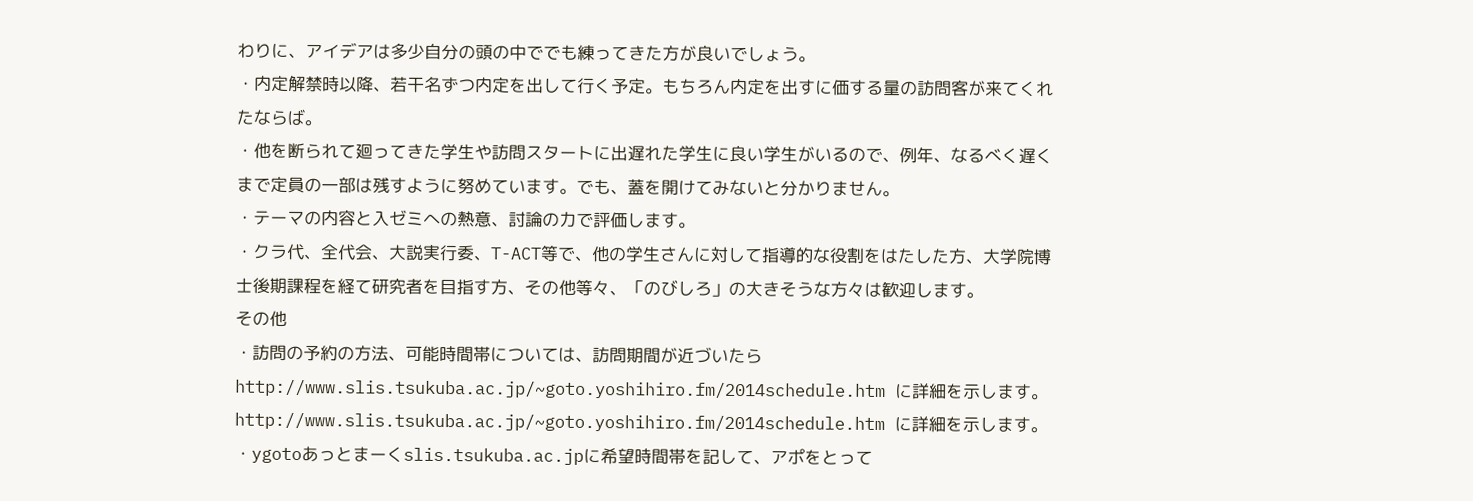わりに、アイデアは多少自分の頭の中ででも練ってきた方が良いでしょう。
・内定解禁時以降、若干名ずつ内定を出して行く予定。もちろん内定を出すに価する量の訪問客が来てくれたならば。
・他を断られて廻ってきた学生や訪問スタートに出遅れた学生に良い学生がいるので、例年、なるべく遅くまで定員の一部は残すように努めています。でも、蓋を開けてみないと分かりません。
・テーマの内容と入ゼミへの熱意、討論の力で評価します。
・クラ代、全代会、大説実行委、T-ACT等で、他の学生さんに対して指導的な役割をはたした方、大学院博士後期課程を経て研究者を目指す方、その他等々、「のびしろ」の大きそうな方々は歓迎します。
その他
・訪問の予約の方法、可能時間帯については、訪問期間が近づいたら
http://www.slis.tsukuba.ac.jp/~goto.yoshihiro.fm/2014schedule.htm に詳細を示します。
http://www.slis.tsukuba.ac.jp/~goto.yoshihiro.fm/2014schedule.htm に詳細を示します。
・ygotoあっとまーくslis.tsukuba.ac.jpに希望時間帯を記して、アポをとって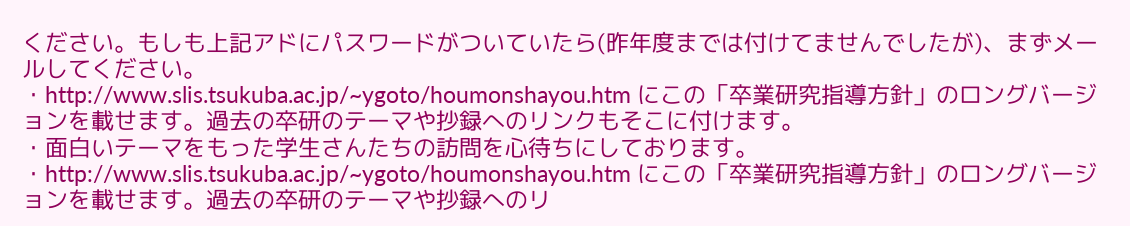ください。もしも上記アドにパスワードがついていたら(昨年度までは付けてませんでしたが)、まずメールしてください。
・http://www.slis.tsukuba.ac.jp/~ygoto/houmonshayou.htm にこの「卒業研究指導方針」のロングバージョンを載せます。過去の卒研のテーマや抄録へのリンクもそこに付けます。
・面白いテーマをもった学生さんたちの訪問を心待ちにしております。
・http://www.slis.tsukuba.ac.jp/~ygoto/houmonshayou.htm にこの「卒業研究指導方針」のロングバージョンを載せます。過去の卒研のテーマや抄録へのリ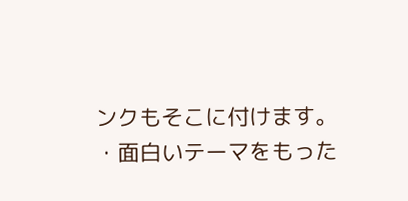ンクもそこに付けます。
・面白いテーマをもった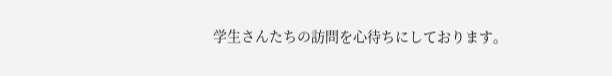学生さんたちの訪問を心待ちにしております。